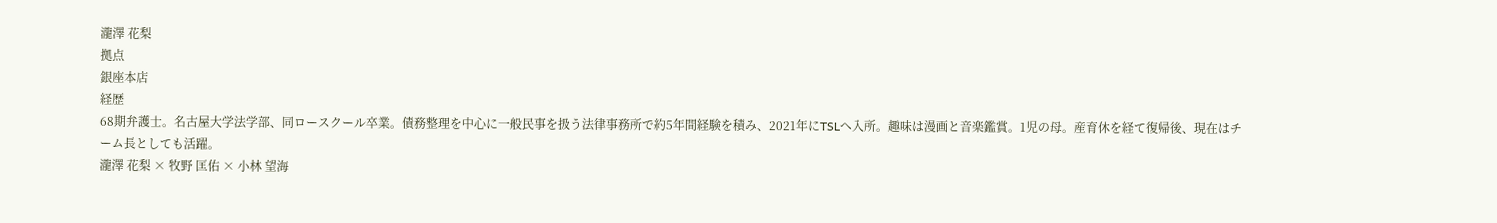瀧澤 花梨
拠点
銀座本店
経歴
68期弁護士。名古屋大学法学部、同ロースクール卒業。債務整理を中心に一般民事を扱う法律事務所で約5年間経験を積み、2021年にTSLへ入所。趣味は漫画と音楽鑑賞。1児の母。産育休を経て復帰後、現在はチーム長としても活躍。
瀧澤 花梨 × 牧野 匡佑 × 小林 望海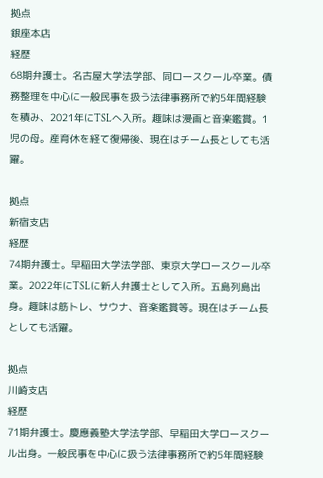拠点
銀座本店
経歴
68期弁護士。名古屋大学法学部、同ロースクール卒業。債務整理を中心に一般民事を扱う法律事務所で約5年間経験を積み、2021年にTSLへ入所。趣味は漫画と音楽鑑賞。1児の母。産育休を経て復帰後、現在はチーム長としても活躍。

拠点
新宿支店
経歴
74期弁護士。早稲田大学法学部、東京大学ロースクール卒業。2022年にTSLに新人弁護士として入所。五島列島出身。趣味は筋トレ、サウナ、音楽鑑賞等。現在はチーム長としても活躍。

拠点
川崎支店
経歴
71期弁護士。慶應義塾大学法学部、早稲田大学ロースクール出身。一般民事を中心に扱う法律事務所で約5年間経験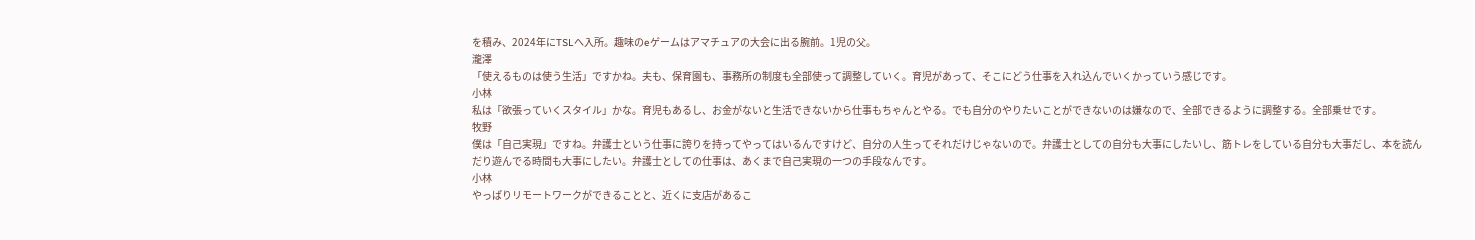を積み、2024年にTSLへ入所。趣味のeゲームはアマチュアの大会に出る腕前。1児の父。
瀧澤
「使えるものは使う生活」ですかね。夫も、保育園も、事務所の制度も全部使って調整していく。育児があって、そこにどう仕事を入れ込んでいくかっていう感じです。
小林
私は「欲張っていくスタイル」かな。育児もあるし、お金がないと生活できないから仕事もちゃんとやる。でも自分のやりたいことができないのは嫌なので、全部できるように調整する。全部乗せです。
牧野
僕は「自己実現」ですね。弁護士という仕事に誇りを持ってやってはいるんですけど、自分の人生ってそれだけじゃないので。弁護士としての自分も大事にしたいし、筋トレをしている自分も大事だし、本を読んだり遊んでる時間も大事にしたい。弁護士としての仕事は、あくまで自己実現の一つの手段なんです。
小林
やっぱりリモートワークができることと、近くに支店があるこ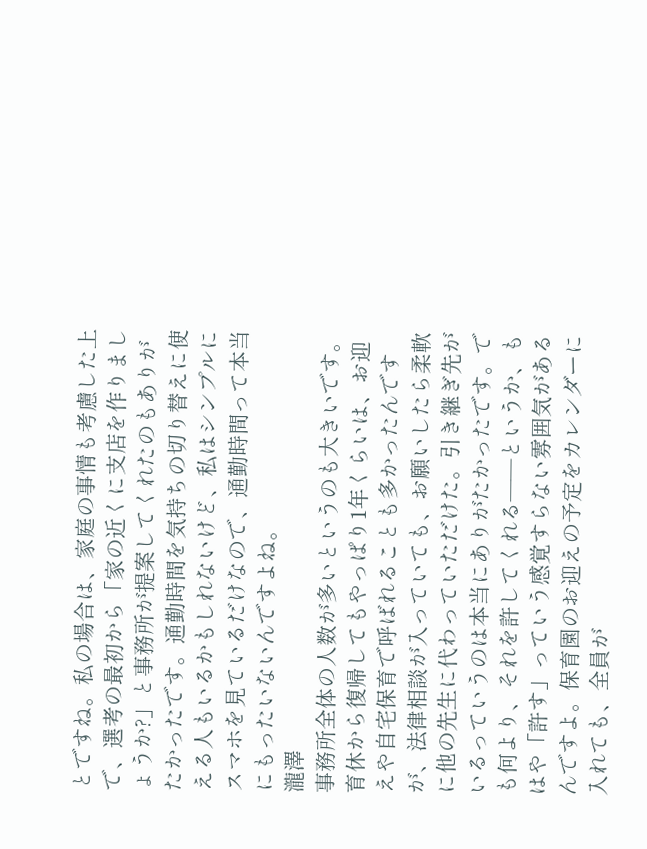とですね。私の場合は、家庭の事情も考慮した上で、選考の最初から「家の近くに支店を作りましょうか?」と事務所が提案してくれたのもありがたかったです。通勤時間を気持ちの切り替えに使える人もいるかもしれないけど、私はシンプルにスマホを見ているだけなので、通勤時間って本当にもったいないんですよね。
瀧澤
事務所全体の人数が多いというのも大きいです。育休から復帰してもやっぱり1年くらいは、お迎えや自宅保育で呼ばれることも多かったんですが、法律相談が入っていても、お願いしたら柔軟に他の先生に代わっていただけた。引き継ぎ先がいるっていうのは本当にありがたかったです。でも何より、それを許してくれる――というか、もはや「許す」っていう感覚すらない雰囲気があるんですよ。保育園のお迎えの予定をカレンダーに入れても、全員が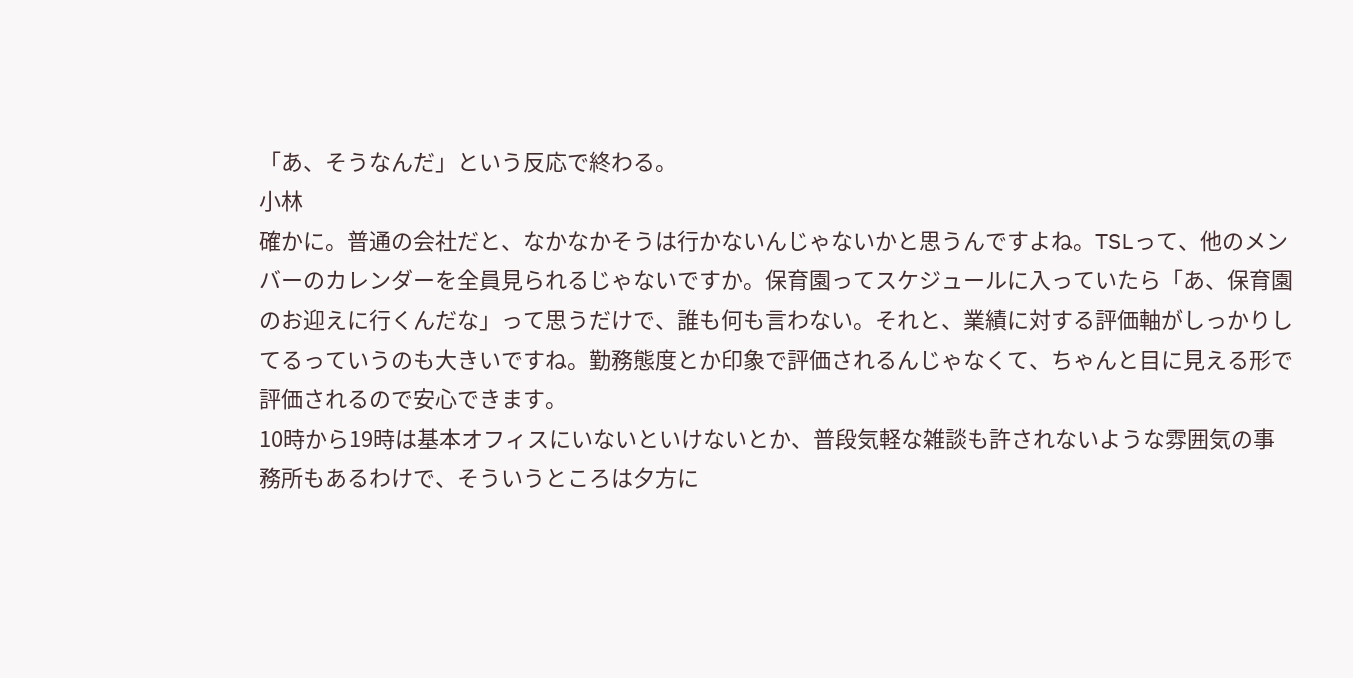「あ、そうなんだ」という反応で終わる。
小林
確かに。普通の会社だと、なかなかそうは行かないんじゃないかと思うんですよね。TSLって、他のメンバーのカレンダーを全員見られるじゃないですか。保育園ってスケジュールに入っていたら「あ、保育園のお迎えに行くんだな」って思うだけで、誰も何も言わない。それと、業績に対する評価軸がしっかりしてるっていうのも大きいですね。勤務態度とか印象で評価されるんじゃなくて、ちゃんと目に見える形で評価されるので安心できます。
10時から19時は基本オフィスにいないといけないとか、普段気軽な雑談も許されないような雰囲気の事務所もあるわけで、そういうところは夕方に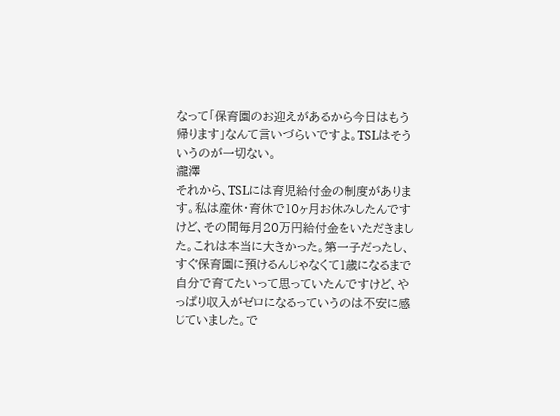なって「保育園のお迎えがあるから今日はもう帰ります」なんて言いづらいですよ。TSLはそういうのが一切ない。
瀧澤
それから、TSLには育児給付金の制度があります。私は産休・育休で10ヶ月お休みしたんですけど、その間毎月20万円給付金をいただきました。これは本当に大きかった。第一子だったし、すぐ保育園に預けるんじゃなくて1歳になるまで自分で育てたいって思っていたんですけど、やっぱり収入がゼロになるっていうのは不安に感じていました。で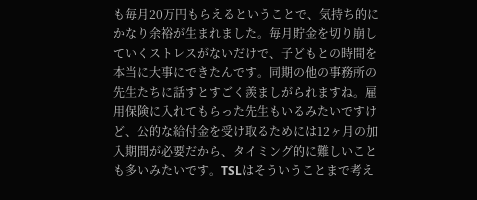も毎月20万円もらえるということで、気持ち的にかなり余裕が生まれました。毎月貯金を切り崩していくストレスがないだけで、子どもとの時間を本当に大事にできたんです。同期の他の事務所の先生たちに話すとすごく羨ましがられますね。雇用保険に入れてもらった先生もいるみたいですけど、公的な給付金を受け取るためには12ヶ月の加入期間が必要だから、タイミング的に難しいことも多いみたいです。TSLはそういうことまで考え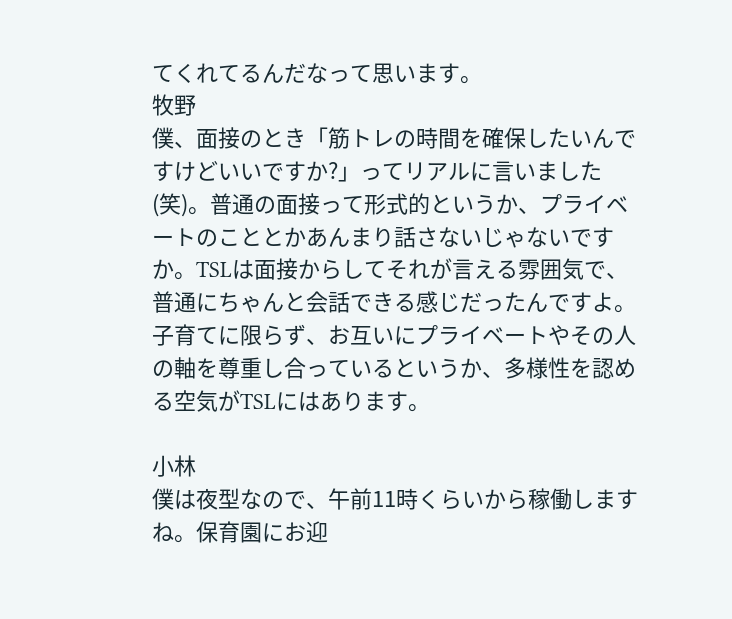てくれてるんだなって思います。
牧野
僕、面接のとき「筋トレの時間を確保したいんですけどいいですか?」ってリアルに言いました(笑)。普通の面接って形式的というか、プライベートのこととかあんまり話さないじゃないですか。TSLは面接からしてそれが言える雰囲気で、普通にちゃんと会話できる感じだったんですよ。子育てに限らず、お互いにプライベートやその人の軸を尊重し合っているというか、多様性を認める空気がTSLにはあります。

小林
僕は夜型なので、午前11時くらいから稼働しますね。保育園にお迎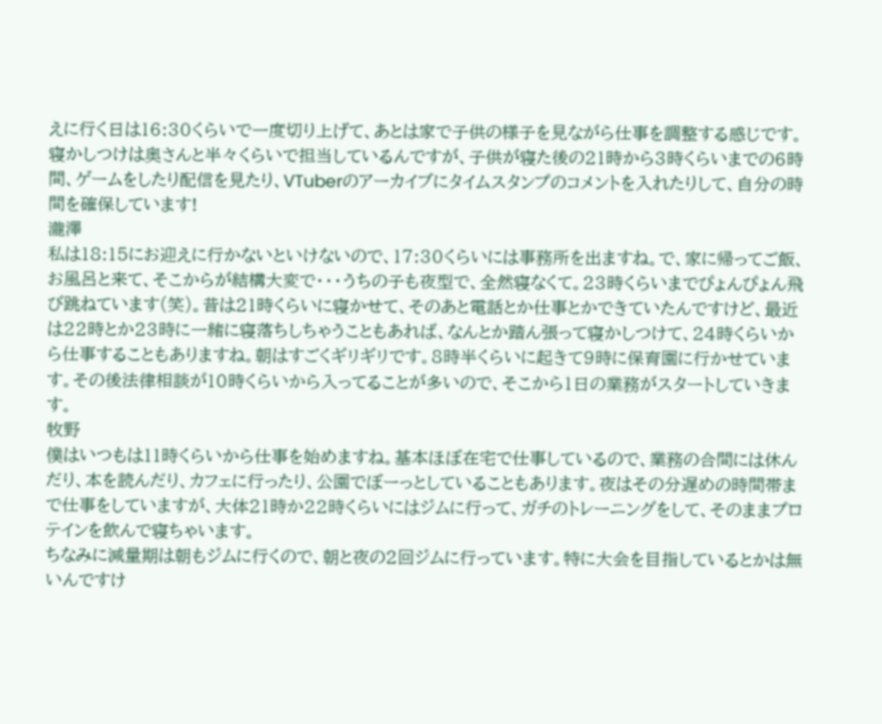えに行く日は16:30くらいで一度切り上げて、あとは家で子供の様子を見ながら仕事を調整する感じです。寝かしつけは奥さんと半々くらいで担当しているんですが、子供が寝た後の21時から3時くらいまでの6時間、ゲームをしたり配信を見たり、VTuberのアーカイブにタイムスタンプのコメントを入れたりして、自分の時間を確保しています!
瀧澤
私は18:15にお迎えに行かないといけないので、17:30くらいには事務所を出ますね。で、家に帰ってご飯、お風呂と来て、そこからが結構大変で・・・うちの子も夜型で、全然寝なくて。23時くらいまでぴょんぴょん飛び跳ねています(笑)。昔は21時くらいに寝かせて、そのあと電話とか仕事とかできていたんですけど、最近は22時とか23時に一緒に寝落ちしちゃうこともあれば、なんとか踏ん張って寝かしつけて、24時くらいから仕事することもありますね。朝はすごくギリギリです。8時半くらいに起きて9時に保育園に行かせています。その後法律相談が10時くらいから入ってることが多いので、そこから1日の業務がスタートしていきます。
牧野
僕はいつもは11時くらいから仕事を始めますね。基本ほぼ在宅で仕事しているので、業務の合間には休んだり、本を読んだり、カフェに行ったり、公園でぼーっとしていることもあります。夜はその分遅めの時間帯まで仕事をしていますが、大体21時か22時くらいにはジムに行って、ガチのトレーニングをして、そのままプロテインを飲んで寝ちゃいます。
ちなみに減量期は朝もジムに行くので、朝と夜の2回ジムに行っています。特に大会を目指しているとかは無いんですけ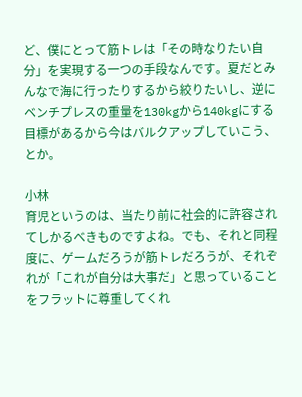ど、僕にとって筋トレは「その時なりたい自分」を実現する一つの手段なんです。夏だとみんなで海に行ったりするから絞りたいし、逆にベンチプレスの重量を130kgから140kgにする目標があるから今はバルクアップしていこう、とか。

小林
育児というのは、当たり前に社会的に許容されてしかるべきものですよね。でも、それと同程度に、ゲームだろうが筋トレだろうが、それぞれが「これが自分は大事だ」と思っていることをフラットに尊重してくれ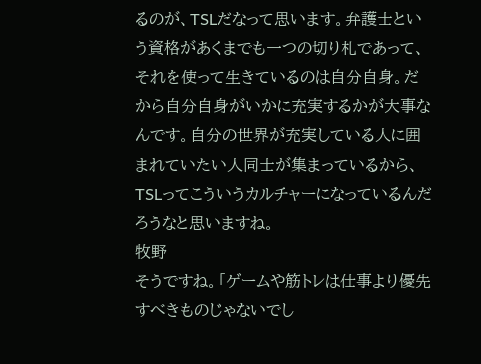るのが、TSLだなって思います。弁護士という資格があくまでも一つの切り札であって、それを使って生きているのは自分自身。だから自分自身がいかに充実するかが大事なんです。自分の世界が充実している人に囲まれていたい人同士が集まっているから、TSLってこういうカルチャーになっているんだろうなと思いますね。
牧野
そうですね。「ゲームや筋トレは仕事より優先すべきものじゃないでし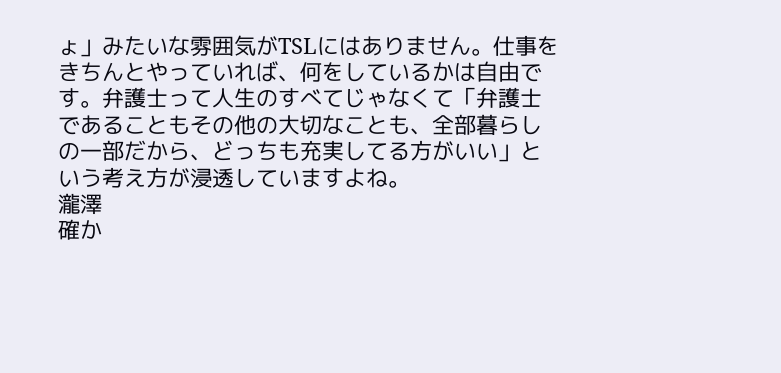ょ」みたいな雰囲気がTSLにはありません。仕事をきちんとやっていれば、何をしているかは自由です。弁護士って人生のすべてじゃなくて「弁護士であることもその他の大切なことも、全部暮らしの一部だから、どっちも充実してる方がいい」という考え方が浸透していますよね。
瀧澤
確か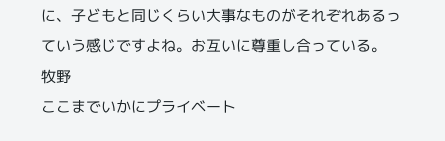に、子どもと同じくらい大事なものがそれぞれあるっていう感じですよね。お互いに尊重し合っている。
牧野
ここまでいかにプライベート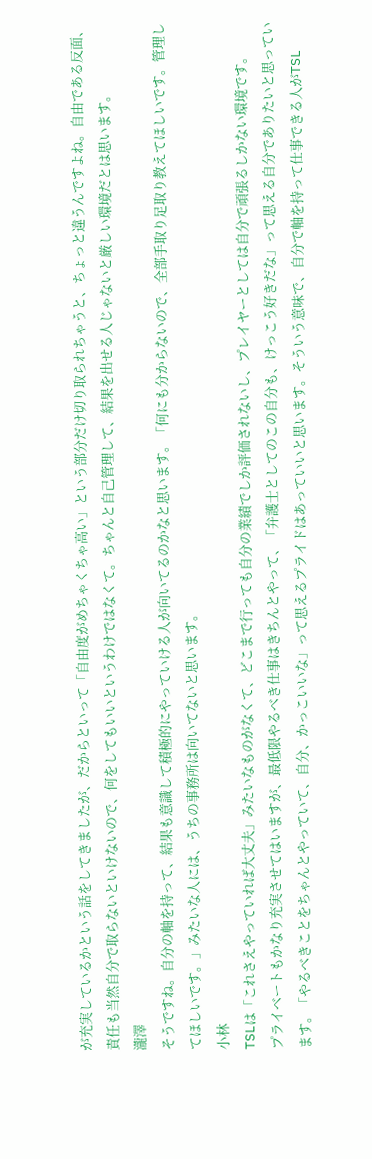が充実しているかという話をしてきましたが、だからといって「自由度がめちゃくちゃ高い」という部分だけ切り取られちゃうと、ちょっと違うんですよね。自由である反面、責任も当然自分で取らないといけないので、何をしてもいいというわけではなくて。ちゃんと自己管理して、結果を出せる人じゃないと厳しい環境だとは思います。
瀧澤
そうですね。自分の軸を持って、結果も意識して積極的にやっていける人が向いてるのかなと思います。「何にも分からないので、全部手取り足取り教えてほしいです。管理してほしいです。」みたいな人には、うちの事務所は向いてないと思います。
小林
TSLは「これさえやっていれば大丈夫」みたいなものがなくて、どこまで行っても自分の業績でしか評価されないし、プレイヤーとしては自分で頑張るしかない環境です。
プライベートもかなり充実させてはいますが、最低限やるべき仕事はきちんとやって、「弁護士としてのこの自分も、けっこう好きだな」って思える自分でありたいと思っています。「やるべきことをちゃんとやっていて、自分、かっこいいな」って思えるプライドはあっていいと思います。そういう意味で、自分で軸を持って仕事できる人がTSL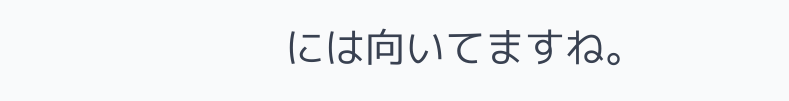には向いてますね。